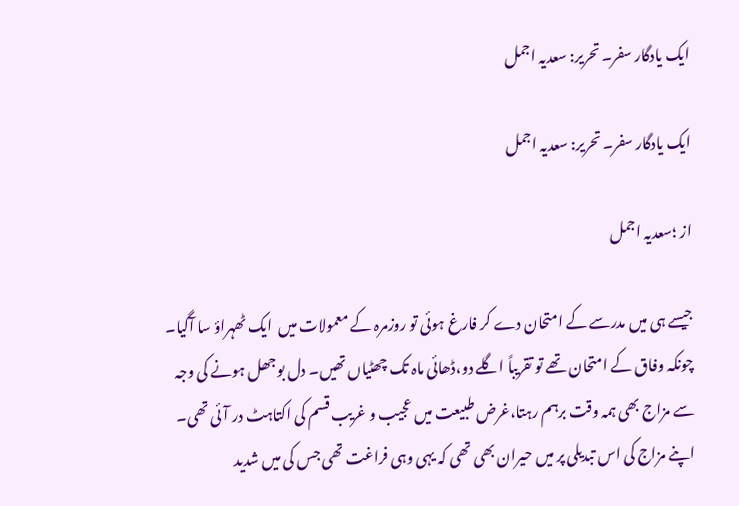ایک یادگار سفر۔ تحریر: سعدیہ اجمل

ایک یادگار سفر۔ تحریر: سعدیہ اجمل

از ؛سعدیہ اجمل

جیسے ہی میں مدرسے کے امتحان دے کر فارغ ہوئی تو روزمرہ کے معمولات میں  ایک ٹھہراؤ سا آگیا۔ چونکہ وفاق کے امتحان تھے تو تقریباً اگلے دو،ڈھائی ماہ تک چھٹیاں تھیں۔ دل بوجھل ہونے کی وجہ سے مزاج بھی ہمہ وقت برہم رہتا،غرض طبیعت میں عجیب و غریب قسم کی اکتاہٹ در آئی تھی۔
اپنے مزاج کی اس تبدیلی پر میں حیران بھی تھی کہ یہی وہی فراغت تھی جس کی میں شدید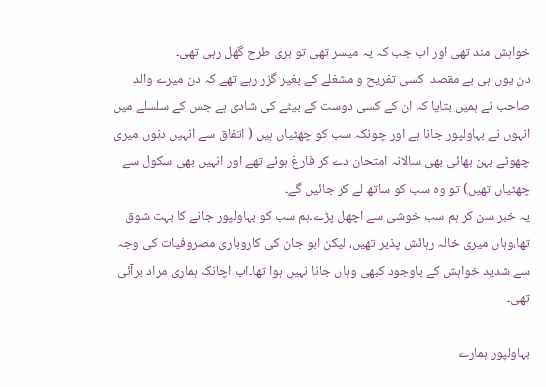خواہش مند تھی اور اب جب کہ یہ میسر تھی تو بری طرح گھل رہی تھی۔
دن یوں ہی بے مقصد  کسی تفریح و مشغلے کے بغیر گزر رہے تھے کہ دن میرے والد صاحب نے ہمیں بتایا کہ ان کے کسی دوست کے بیٹے کی شادی ہے جس کے سلسلے میں انہوں نے بہاولپور جانا ہے اور چونکہ سب کو چھٹیاں ہیں ( اتفاق سے انہیں دنوں میری چھوٹے بہن بھائی بھی سالانہ امتحان دے کر فارغ ہوئے تھے اور انہیں بھی سکول سے چھٹیاں تھیں) تو وہ سب کو ساتھ لے کر جائیں گے‍۔
یہ خبر سن کر ہم سب خوشی سے اچھل پڑے۔ہم سب کو بہاولپور جانے کا بہت شوق تھا،وہاں میری خالہ رہائش پذیر تھیں، لیکن ابو جان کی کاروباری مصروفیات کی وجہ سے شدید خواہش کے باوجود کبھی وہاں جانا نہیں ہوا تھا۔اب اچانک ہماری مراد برآئی تھی۔

بہاولپور ہمارے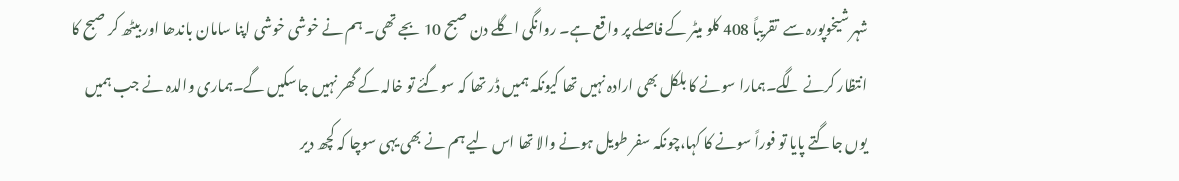شہر شیخوپورہ سے  تقریباً 408 کلو میٹر کے فاصلے پر واقع ہے۔ روانگی اگلے دن صبح 10 بجے تھی۔ ہم نے خوشی خوشی اپنا سامان باندھا اور بیٹھ کر صبح کا انتظار کرنے لگے۔ہمارا سونے کا بلکل بھی ارادہ نہیں تھا کیونکہ ہمیں ڈر تھا کہ سوگئے تو خالہ کے گھر نہیں جاسکیں گے۔ہماری والدہ نے جب ہمیں یوں جاگتے پایا تو فوراً سونے کا کہا،چونکہ سفر طویل ہونے والا تھا اس لیے ہم نے بھی یہی سوچا کہ کچھ دیر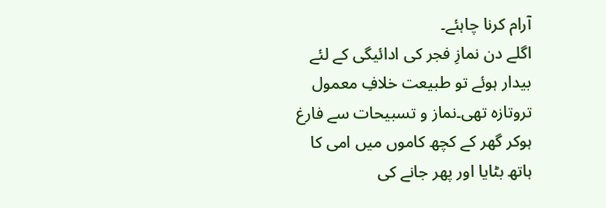آرام کرنا چاہئے۔
اگلے دن نمازِ فجر کی ادائیگی کے لئے بیدار ہوئے تو طبیعت خلافِ معمول تروتازہ تھی۔نماز و تسبیحات سے فارغ ہوکر گھر کے کچھ کاموں میں امی کا ہاتھ بٹایا اور پھر جانے کی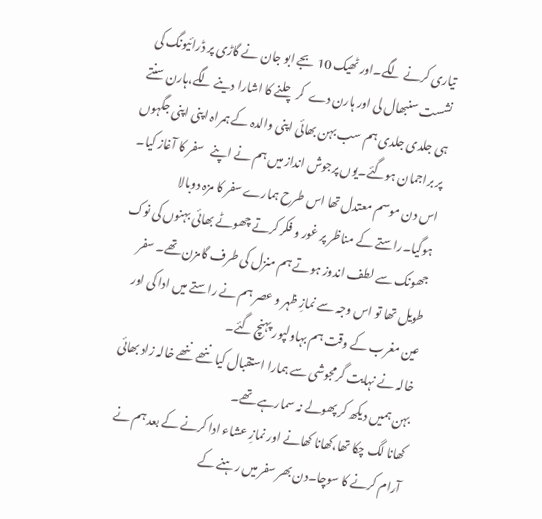تیاری کرنے لگے۔اور ٹھیک 10 بجے ابو جان نے گاڑی پر ڈرائیونگ کی نشست سنبھال لی اور ہارن دے  کر چلنے کا اشارا دینے لگے،ہارن سنتے ہی جلدی جلدی ہم سب بہن بھائی اپنی والدہ کے ہمراہ اپنی اپنی جگہوں پر براجمان ہوگئے۔یوں پرجوش انداز میں ہم نے اپنے   سفر کا آغاز کیا۔
اس دن موسم معتدل تھا اس طرح ہمارے سفر کا مزہ دوبالا ہوگیا۔راستے کے مناظر پر غور و فکر کرتے چھوٹے بھائی بہنوں کی نوک جھونک سے لطف اندوز ہوتے ہم منزل کی طرف گامزن تھے۔ سفر طویل تھا تو اس وجہ سے نمازِ ظہر و عصر ہم نے راستے میں ادا کی اور عین مغرب کے وقت ہم بہاولپور پہنچ گئے۔
خالہ نے نہایت گرمجوشی سے ہمارا استقبال کیا ننھے ننھے خالہ زاد بھائی بہن ہمیں دیکھ کر پھولے نہ سمارہے تھے۔
کھانا لگ چکا تھا،کھانا کھانے اور نمازِ عشاء ادا کرنے کے بعد ہم نے آرام کرنے کا سوچا۔دن بھر سفر میں رہنے کے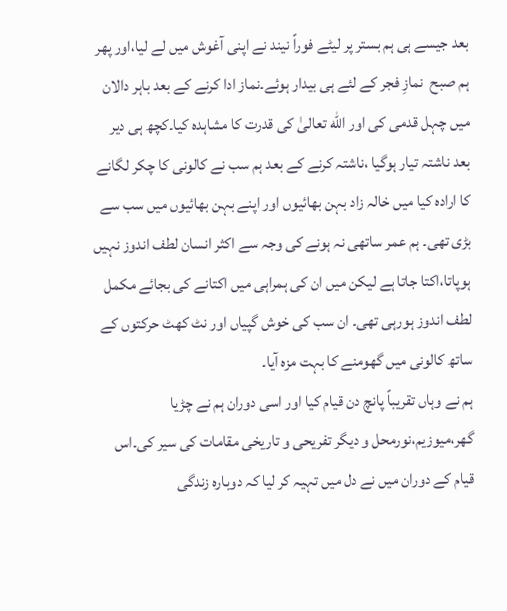بعد جیسے ہی ہم بستر پر لیٹے فوراً نیند نے اپنی آغوش میں لے لیا،اور پھر ہم صبح  نمازِ فجر کے لئے ہی بیدار ہوئے۔نماز ادا کرنے کے بعد باہر دالان میں چہل قدمی کی اور الله تعالیٰ کی قدرت کا مشاہدہ کیا۔کچھ ہی دیر بعد ناشتہ تیار ہوگیا ،ناشتہ کرنے کے بعد ہم سب نے کالونی کا چکر لگانے کا ارادہ کیا میں خالہ زاد بہن بھائیوں اور اپنے بہن بھائیوں میں سب سے بڑی تھی۔ ہم عمر ساتھی نہ ہونے کی وجہ سے اکثر انسان لطف اندوز نہیں ہوپاتا،اکتا جاتا ہے لیکن میں ان کی ہمراہی میں اکتانے کی بجائے مکمل لطف اندوز ہورہی تھی۔ ان سب کی خوش گپیاں اور نٹ کھٹ حرکتوں کے ساتھ کالونی میں گھومنے کا بہت مزہ آیا۔
ہم نے وہاں تقریباً پانچ دن قیام کیا اور اسی دوران ہم نے چڑیا گھر،میوزیم،نورمحل و دیگر تفریحی و تاریخی مقامات کی سیر کی۔اس قیام کے دوران میں نے دل میں تہیہ کر لیا کہ دوبارہ زندگی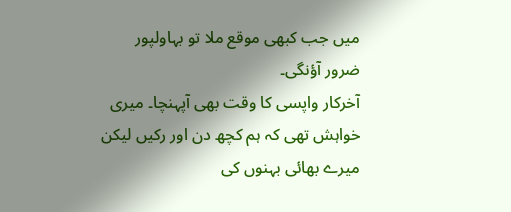میں جب کبھی موقع ملا تو بہاولپور ضرور آؤنگی۔
آخرکار واپسی کا وقت بھی آپہنچا۔ میری خواہش تھی کہ ہم کچھ دن اور رکیں لیکن میرے بھائی بہنوں کی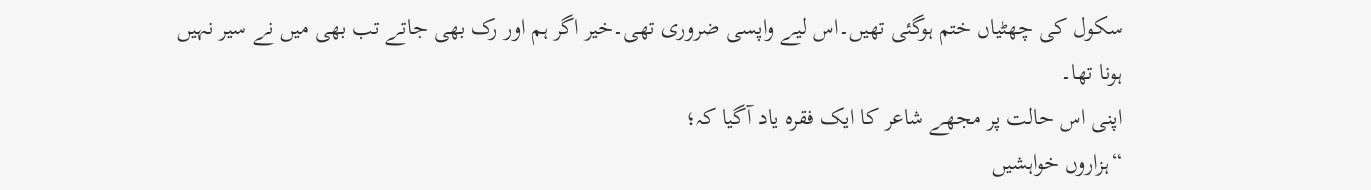سکول کی چھٹیاں ختم ہوگئی تھیں۔اس لیے واپسی ضروری تھی۔خیر اگر ہم اور رک بھی جاتے تب بھی میں نے سیر نہیں ہونا تھا۔
اپنی اس حالت پر مجھے شاعر کا ایک فقرہ یاد آگیا کہ؛
“ہزاروں خواہشیں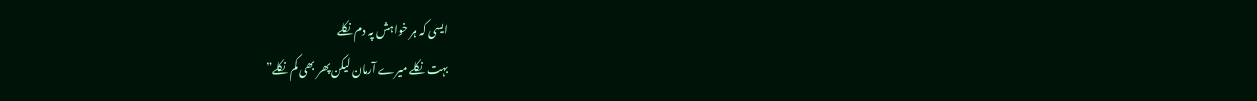ایسی کہ ہر خواہش پہ دم نکلے
بہت نکلے میرے آرمان لیکن پھر بھی کم نکلے”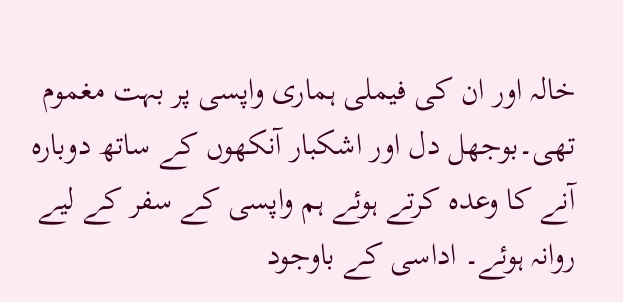خالہ اور ان کی فیملی ہماری واپسی پر بہت مغموم تھی۔بوجھل دل اور اشکبار آنکھوں کے ساتھ دوبارہ آنے کا وعدہ کرتے ہوئے ہم واپسی کے سفر کے لیے روانہ ہوئے۔ اداسی کے باوجود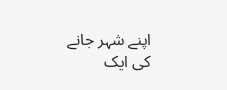اپنے شہر جانے کی ایک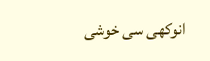انوکھی سی خوشی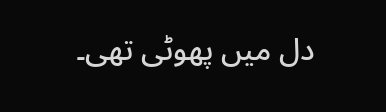دل میں پھوٹی تھی۔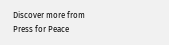Discover more from Press for Peace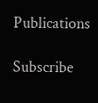Publications

Subscribe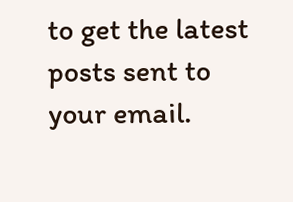to get the latest posts sent to your email.